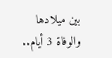بين ميلادها والوفاة 3 أيام..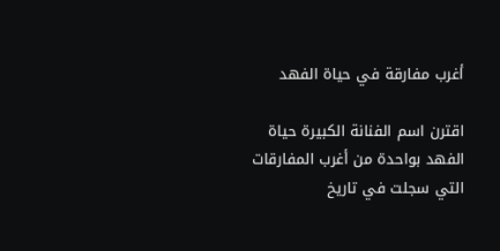أغرب مفارقة في حياة الفهد

اقترن اسم الفنانة الكبيرة حياة الفهد بواحدة من أغرب المفارقات التي سجلت في تاريخ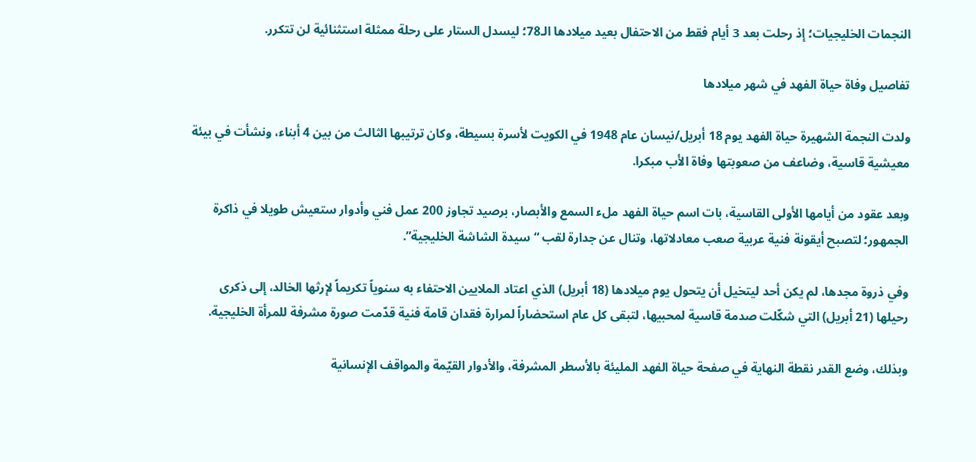النجمات الخليجيات؛ إذ رحلت بعد 3 أيام فقط من الاحتفال بعيد ميلادها الـ78؛ ليسدل الستار على رحلة ممثلة استثنائية لن تتكرر.

تفاصيل وفاة حياة الفهد في شهر ميلادها

ولدت النجمة الشهيرة حياة الفهد يوم 18 أبريل/نيسان عام 1948 في الكويت لأسرة بسيطة، وكان ترتيبها الثالث من بين 4 أبناء، ونشأت في بيئة معيشية قاسية، وضاعف من صعوبتها وفاة الأب مبكرا.

وبعد عقود من أيامها الأولى القاسية، بات اسم حياة الفهد ملء السمع والأبصار، برصيد تجاوز 200 عمل فني وأدوار ستعيش طويلا في ذاكرة الجمهور؛ لتصبح أيقونة فنية عربية صعب معادلاتها، وتنال عن جدارة لقب “سيدة الشاشة الخليجية”.

وفي ذروة مجدها، لم يكن أحد ليتخيل أن يتحول يوم ميلادها (18 أبريل) الذي اعتاد الملايين الاحتفاء به سنوياً تكريماً لإرثها الخالد، إلى ذكرى رحيلها (21 أبريل) التي شكّلت صدمة قاسية لمحبيها، لتبقى كل عام استحضاراً لمرارة فقدان قامة فنية قدّمت صورة مشرفة للمرأة الخليجية.

وبذلك، وضع القدر نقطة النهاية في صفحة حياة الفهد المليئة بالأسطر المشرفة، والأدوار القيّمة والمواقف الإنسانية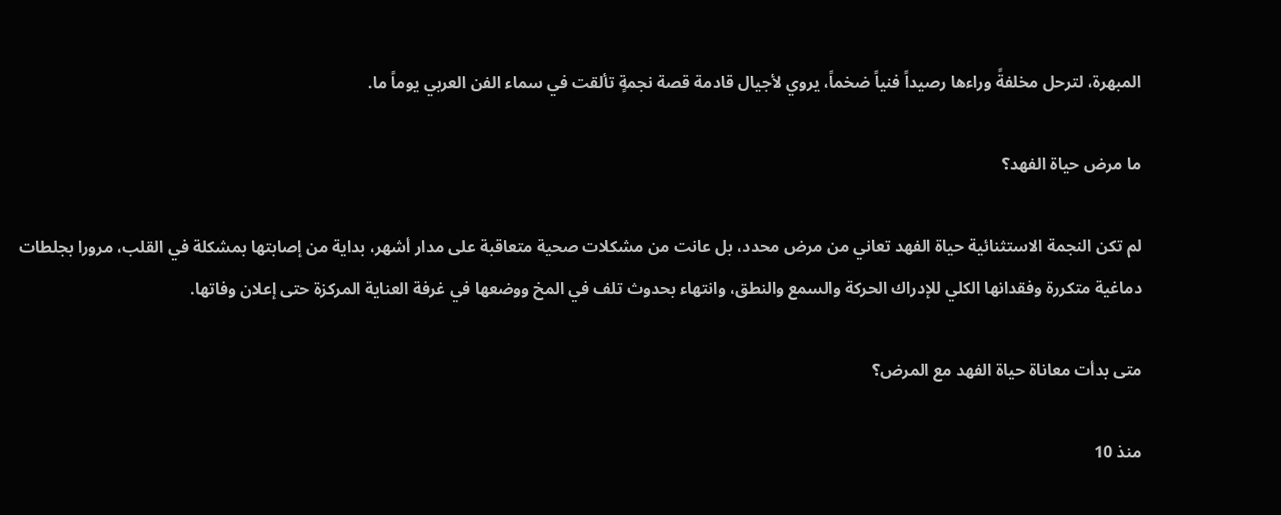المبهرة، لترحل مخلفةً وراءها رصيداً فنياً ضخماً، يروي لأجيال قادمة قصة نجمةٍ تألقت في سماء الفن العربي يوماً ما.

ما مرض حياة الفهد؟

لم تكن النجمة الاستثنائية حياة الفهد تعاني من مرض محدد، بل عانت من مشكلات صحية متعاقبة على مدار أشهر، بداية من إصابتها بمشكلة في القلب، مرورا بجلطات دماغية متكررة وفقدانها الكلي للإدراك الحركة والسمع والنطق، وانتهاء بحدوث تلف في المخ ووضعها في غرفة العناية المركزة حتى إعلان وفاتها.

متى بدأت معاناة حياة الفهد مع المرض؟

منذ 10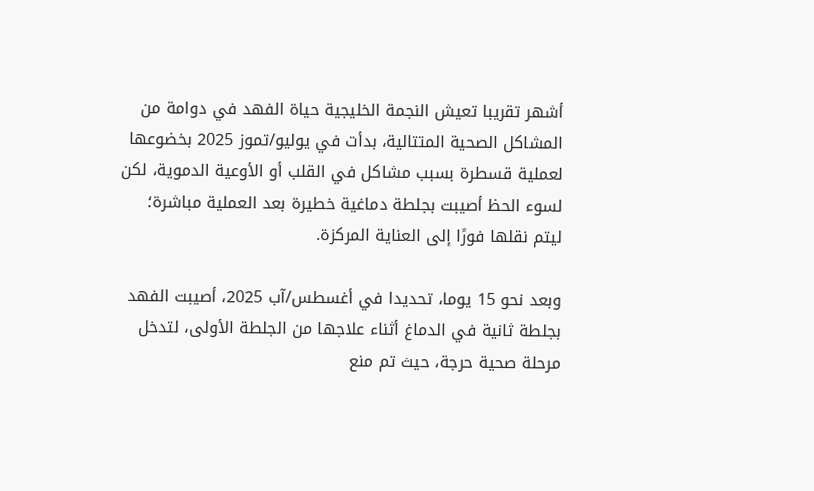أشهر تقريبا تعيش النجمة الخليجية حياة الفهد في دوامة من المشاكل الصحية المتتالية، بدأت في يوليو/تموز 2025 بخضوعها لعملية قسطرة بسبب مشاكل في القلب أو الأوعية الدموية، لكن لسوء الحظ أصيبت بجلطة دماغية خطيرة بعد العملية مباشرة؛ ليتم نقلها فورًا إلى العناية المركزة.

وبعد نحو 15 يوما، تحديدا في أغسطس/آب 2025، أصيبت الفهد بجلطة ثانية في الدماغ أثناء علاجها من الجلطة الأولى، لتدخل مرحلة صحية حرجة، حيث تم منع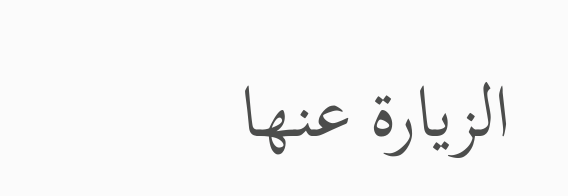الزيارة عنها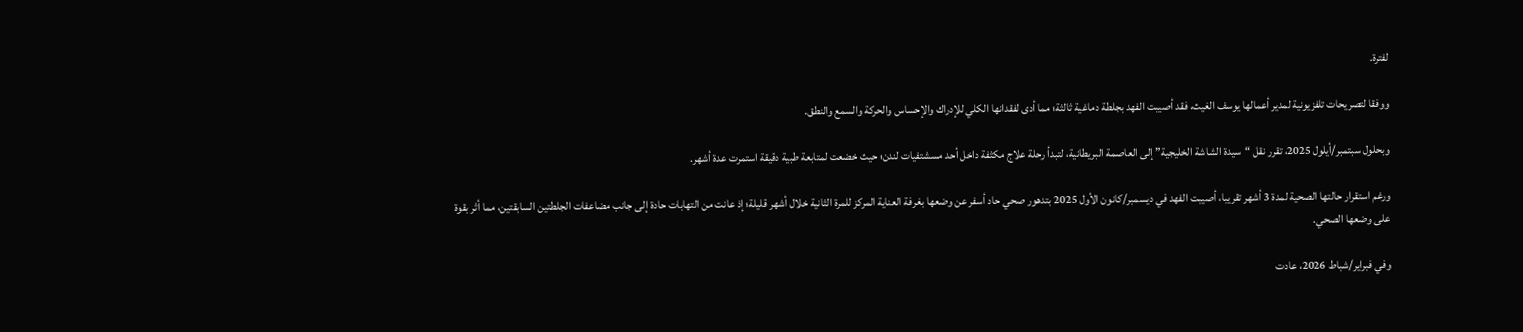لفترة.

ووفقا لتصريحات تلفزيونية لمدير أعمالها يوسف الغيث، فقد أصيبت الفهد بجلطة دماغية ثالثة؛ مما أدى لفقدانها الكلي للإدراك والإحساس والحركة والسمع والنطق.

وبحلول سبتمبر/أيلول 2025، تقرر نقل “سيدة الشاشة الخليجية” إلى العاصمة البريطانية، لتبدأ رحلة علاج مكثفة داخل أحد مسشتفيات لندن؛ حيث خضعت لمتابعة طبية دقيقة استمرت عدة أشهر.

ورغم استقرار حالتها الصحية لمدة 3 أشهر تقريبا، أصيبت الفهد في ديسمبر/كانون الأول 2025 بتدهور صحي حاد أسفر عن وضعها بغرفة العناية المركز للمرة الثانية خلال أشهر قليلة؛ إذ عانت من التهابات حادة إلى جانب مضاعفات الجلطتين السابقتين، مما أثر بقوة على وضعها الصحي.

وفي فبراير/شباط 2026، عادت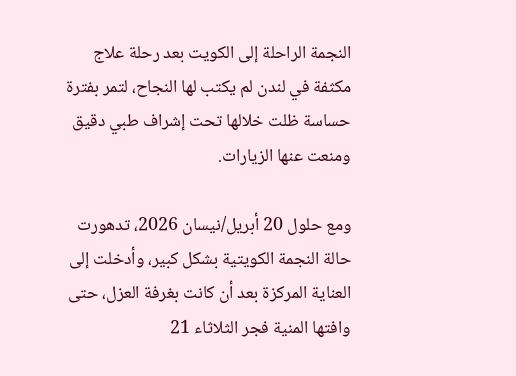النجمة الراحلة إلى الكويت بعد رحلة علاج مكثفة في لندن لم يكتب لها النجاح، لتمر بفترة حساسة ظلت خلالها تحت إشراف طبي دقيق ومنعت عنها الزيارات.

ومع حلول 20 أبريل/نيسان 2026، تدهورت حالة النجمة الكويتية بشكل كبير، وأدخلت إلى العناية المركزة بعد أن كانت بغرفة العزل، حتى وافتها المنية فجر الثلاثاء 21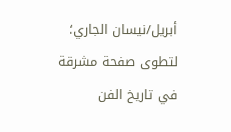أبريل/نيسان الجاري؛ لتطوى صفحة مشرقة في تاريخ الفن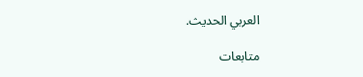العربي الحديث.

متابعات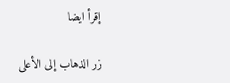إقرأ ايضا

زر الذهاب إلى الأعلى